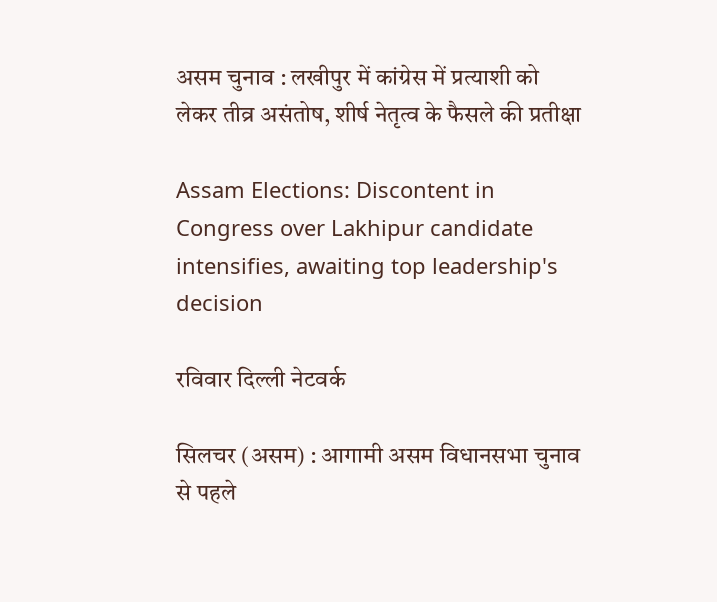असम चुनाव : लखीपुर में कांग्रेस में प्रत्याशी को लेकर तीव्र असंतोष, शीर्ष नेतृत्व के फैसले की प्रतीक्षा

Assam Elections: Discontent in Congress over Lakhipur candidate intensifies, awaiting top leadership's decision

रविवार दिल्ली नेटवर्क

सिलचर (असम) : आगामी असम विधानसभा चुनाव से पहले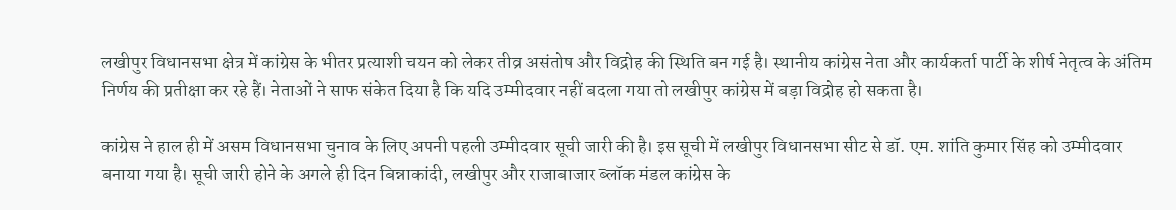लखीपुर विधानसभा क्षेत्र में कांग्रेस के भीतर प्रत्याशी चयन को लेकर तीव्र असंतोष और विद्रोह की स्थिति बन गई है। स्थानीय कांग्रेस नेता और कार्यकर्ता पार्टी के शीर्ष नेतृत्व के अंतिम निर्णय की प्रतीक्षा कर रहे हैं। नेताओं ने साफ संकेत दिया है कि यदि उम्मीदवार नहीं बदला गया तो लखीपुर कांग्रेस में बड़ा विद्रोह हो सकता है।

कांग्रेस ने हाल ही में असम विधानसभा चुनाव के लिए अपनी पहली उम्मीदवार सूची जारी की है। इस सूची में लखीपुर विधानसभा सीट से डॉ. एम. शांति कुमार सिंह को उम्मीदवार बनाया गया है। सूची जारी होने के अगले ही दिन बिन्नाकांदी, लखीपुर और राजाबाजार ब्लॉक मंडल कांग्रेस के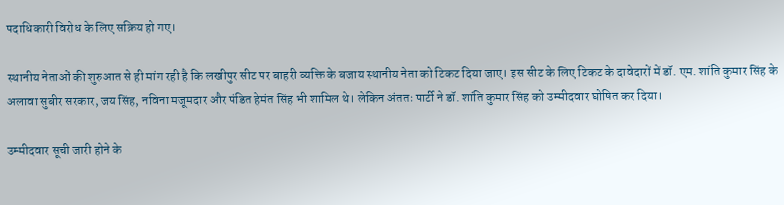पदाधिकारी विरोध के लिए सक्रिय हो गए।

स्थानीय नेताओं की शुरुआत से ही मांग रही है कि लखीपुर सीट पर बाहरी व्यक्ति के बजाय स्थानीय नेता को टिकट दिया जाए। इस सीट के लिए टिकट के दावेदारों में डॉ. एम. शांति कुमार सिंह के अलावा सुबीर सरकार, जय सिंह, नविना मजूमदार और पंडित हेमंत सिंह भी शामिल थे। लेकिन अंततः पार्टी ने डॉ. शांति कुमार सिंह को उम्मीदवार घोषित कर दिया।

उम्मीदवार सूची जारी होने के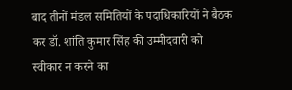बाद तीनों मंडल समितियों के पदाधिकारियों ने बैठक कर डॉ. शांति कुमार सिंह की उम्मीदवारी को स्वीकार न करने का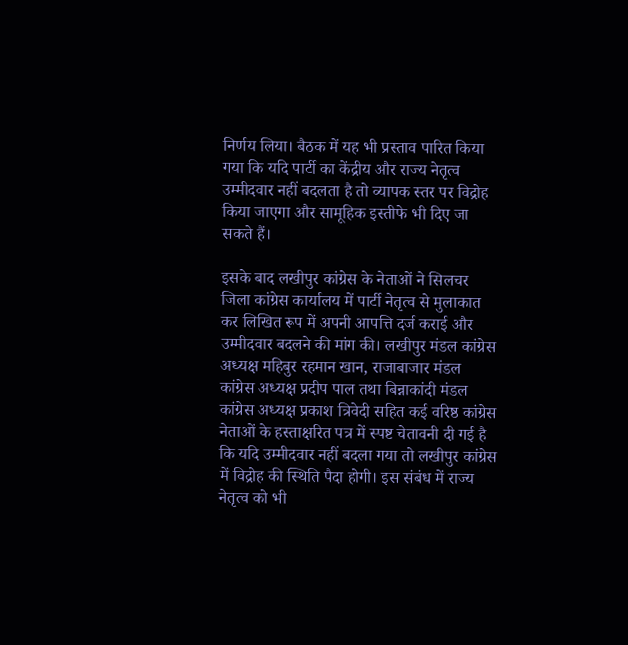निर्णय लिया। बैठक में यह भी प्रस्ताव पारित किया गया कि यदि पार्टी का केंद्रीय और राज्य नेतृत्व उम्मीदवार नहीं बदलता है तो व्यापक स्तर पर विद्रोह किया जाएगा और सामूहिक इस्तीफे भी दिए जा सकते हैं।

इसके बाद लखीपुर कांग्रेस के नेताओं ने सिलचर जिला कांग्रेस कार्यालय में पार्टी नेतृत्व से मुलाकात कर लिखित रूप में अपनी आपत्ति दर्ज कराई और उम्मीदवार बदलने की मांग की। लखीपुर मंडल कांग्रेस अध्यक्ष महिबुर रहमान खान, राजाबाजार मंडल कांग्रेस अध्यक्ष प्रदीप पाल तथा बिन्नाकांदी मंडल कांग्रेस अध्यक्ष प्रकाश त्रिवेदी सहित कई वरिष्ठ कांग्रेस नेताओं के हस्ताक्षरित पत्र में स्पष्ट चेतावनी दी गई है कि यदि उम्मीदवार नहीं बदला गया तो लखीपुर कांग्रेस में विद्रोह की स्थिति पैदा होगी। इस संबंध में राज्य नेतृत्व को भी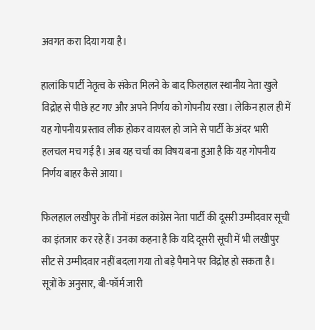अवगत करा दिया गया है।

हालांकि पार्टी नेतृत्व के संकेत मिलने के बाद फिलहाल स्थानीय नेता खुले विद्रोह से पीछे हट गए और अपने निर्णय को गोपनीय रखा। लेकिन हाल ही में यह गोपनीय प्रस्ताव लीक होकर वायरल हो जाने से पार्टी के अंदर भारी हलचल मच गई है। अब यह चर्चा का विषय बना हुआ है कि यह गोपनीय निर्णय बाहर कैसे आया।

फिलहाल लखीपुर के तीनों मंडल कांग्रेस नेता पार्टी की दूसरी उम्मीदवार सूची का इंतजार कर रहे हैं। उनका कहना है कि यदि दूसरी सूची में भी लखीपुर सीट से उम्मीदवार नहीं बदला गया तो बड़े पैमाने पर विद्रोह हो सकता है। सूत्रों के अनुसार, बी-फॉर्म जारी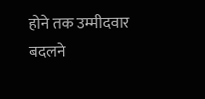होने तक उम्मीदवार बदलने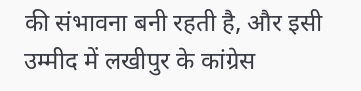की संभावना बनी रहती है, और इसी उम्मीद में लखीपुर के कांग्रेस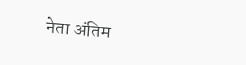नेता अंतिम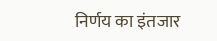निर्णय का इंतजार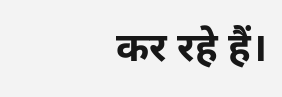कर रहे हैं।